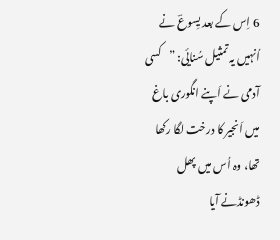6 اِس کے بعد یِسوعؔ نے اُنہیں یہ تمثیل سُنایٔی: ”کسی آدمی نے اَپنے انگوری باغ میں اَنجیر کا درخت لگا رکھا تھا، وہ اُس میں پھل ڈھونڈنے آیا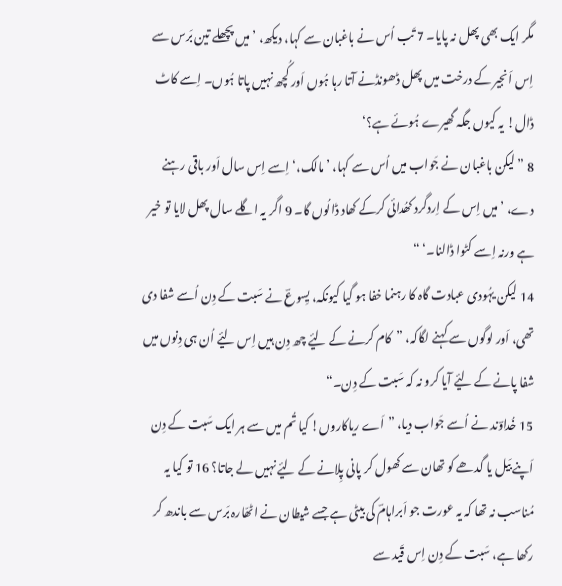مگر ایک بھی پھل نہ پایا۔ 7 تَب اُس نے باغبان سے کہا، دیکھ، ’میں پچھلے تین بَرس سے اِس اَنجیر کے درخت میں پھل ڈھونڈنے آتا رہا ہُوں اَور کُچھ نہیں پاتا ہُوں۔ اِسے کاٹ ڈال! یہ کیوں جگہ گھیرے ہُوئے ہے؟‘
8 ”لیکن باغبان نے جَواب میں اُس سے کہا، ’مالک،‘ اِسے اِس سال اَور باقی رہنے دے، ’میں اِس کے اِردگرد کھُدائی کرکے کھاد ڈالُوں گا۔ 9 اگر یہ اگلے سال پھل لایا تو خیر ہے ورنہ اِسے کٹوا ڈالنا۔‘ “
14 لیکن یہُودی عبادت گاہ کا رہنما خفا ہو گیا کیونکہ، یِسوعؔ نے سَبت کے دِن اُسے شفا دی تھی، اَور لوگوں سے کہنے لگاکہ، ”کام کرنے کے لیٔے چھ دِن ہیں اِس لیٔے اُن ہی دِنوں میں شفا پانے کے لیٔے آیا کرو نہ کہ سَبت کے دِن۔“
15 خُداوؔند نے اُسے جَواب دیا، ”اَے ریاکاروں! کیا تُم میں سے ہر ایک سَبت کے دِن اَپنے بَیل یا گدھے کو تھان سے کھول کر پانی پِلانے کے لیٔے نہیں لے جاتا؟ 16 تو کیا یہ مُناسب نہ تھا کہ یہ عورت جو اَبراہامؔ کی بیٹی ہے جسے شیطان نے اٹھّارہ بَرس سے باندھ کر رکھا ہے، سَبت کے دِن اِس قَید سے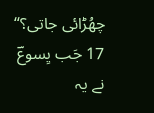چھُڑائی جاتی؟“
17 جَب یِسوعؔ نے یہ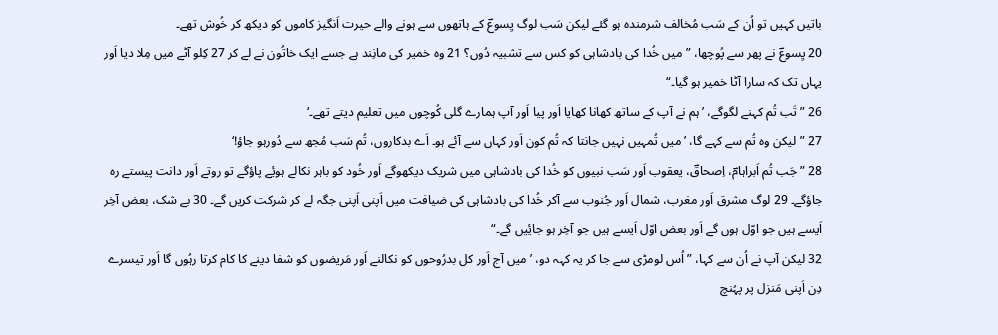باتیں کہیں تو اُن کے سَب مُخالف شرمندہ ہو گئے لیکن سَب لوگ یِسوعؔ کے ہاتھوں سے ہونے والے حیرت اَنگیز کاموں کو دیکھ کر خُوش تھے۔
20 یِسوعؔ نے پھر سے پُوچھا، ”میں خُدا کی بادشاہی کو کس سے تشبیہ دُوں؟ 21 وہ خمیر کی مانِند ہے جسے ایک خاتُون نے لے کر 27 کِلو آٹے میں مِلا دیا اَور یہاں تک کہ سارا آٹا خمیر ہو گیا۔“
26 ”تَب تُم کہنے لگوگے، ’ہم نے آپ کے ساتھ کھانا کھایا اَور پیا اَور آپ ہمارے گلی کُوچوں میں تعلیم دیتے تھے۔‘
27 ”لیکن وہ تُم سے کہے گا، ’میں تُمہیں نہیں جانتا کہ تُم کون اَور کہاں سے آئے ہو۔ اَے بدکاروں، تُم سَب مُجھ سے دُورہو جاؤ!‘
28 ”جَب تُم اَبراہامؔ، اِصحاقؔ، یعقوب اَور سَب نبیوں کو خُدا کی بادشاہی میں شریک دیکھوگے اَور خُود کو باہر نکالے ہویٔے پاؤگے تو روتے اَور دانت پیستے رہ جاؤگے۔ 29 لوگ مشرق اَور مغرب، شمال اَور جُنوب سے آکر خُدا کی بادشاہی کی ضیافت میں اَپنی اَپنی جگہ لے کر شرکت کریں گے۔ 30 بے شک، بعض آخِر اَیسے ہیں جو اوّل ہوں گے اَور بعض اوّل اَیسے ہیں جو آخِر ہو جایٔیں گے۔“
32 لیکن آپ نے اُن سے کہا، ”اُس لومڑی سے جا کر یہ کہہ دو، ’میں آج اَور کل بدرُوحوں کو نکالنے اَور مَریضوں کو شفا دینے کا کام کرتا رہُوں گا اَور تیسرے دِن اَپنی مَنزل پر پہُنچ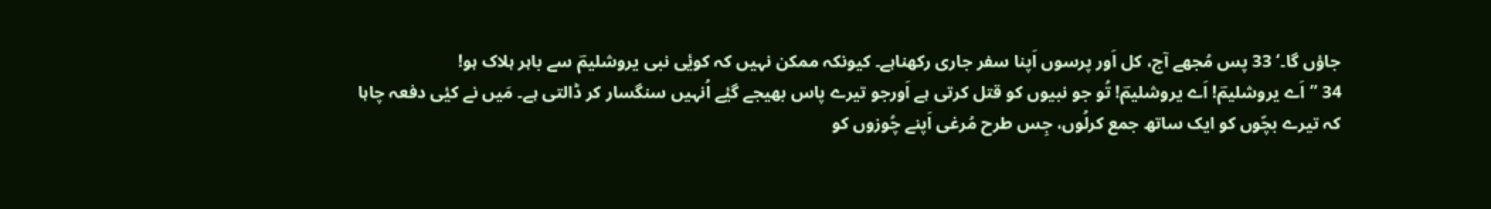جاؤں گا۔‘ 33 پس مُجھے آج، کل اَور پرسوں اَپنا سفر جاری رکھناہے۔ کیونکہ ممکن نہیں کہ کویٔی نبی یروشلیمؔ سے باہر ہلاک ہو!
34 ”اَے یروشلیمؔ! اَے یروشلیمؔ! تُو جو نبیوں کو قتل کرتی ہے اَورجو تیرے پاس بھیجے گیٔے اُنہیں سنگسار کر ڈالتی ہے۔ مَیں نے کیٔی دفعہ چاہا کہ تیرے بچّوں کو ایک ساتھ جمع کرلُوں، جِس طرح مُرغی اَپنے چُوزوں کو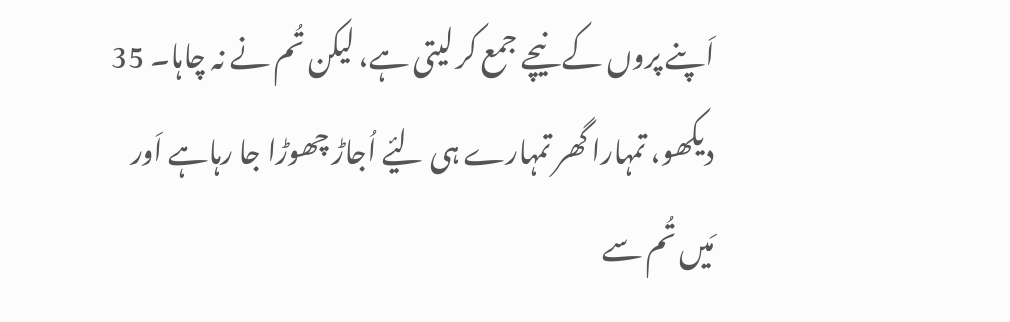اَپنے پروں کے نیچے جمع کر لیتی ہے، لیکن تُم نے نہ چاہا۔ 35 دیکھو، تمہارا گھر تمہارے ہی لیٔے اُجاڑ چھوڑا جا رہاہے اَور مَیں تُم سے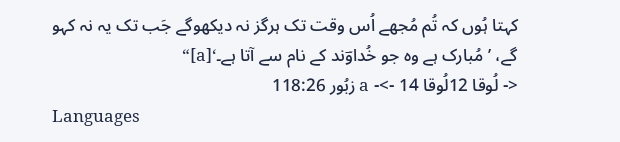کہتا ہُوں کہ تُم مُجھے اُس وقت تک ہرگز نہ دیکھوگے جَب تک یہ نہ کہو گے، ’مُبارک ہے وہ جو خُداوؔند کے نام سے آتا ہے۔‘[a]“
<- لُوقا 12لُوقا 14 ->- a زبُور 118:26
Languages